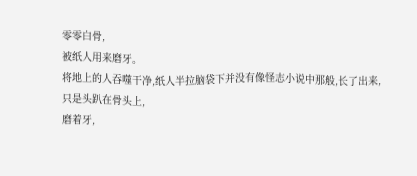零零白骨,
被纸人用来磨牙。
将地上的人吞噬干净,纸人半拉脑袋下并没有像怪志小说中那般,长了出来,
只是头趴在骨头上,
磨着牙,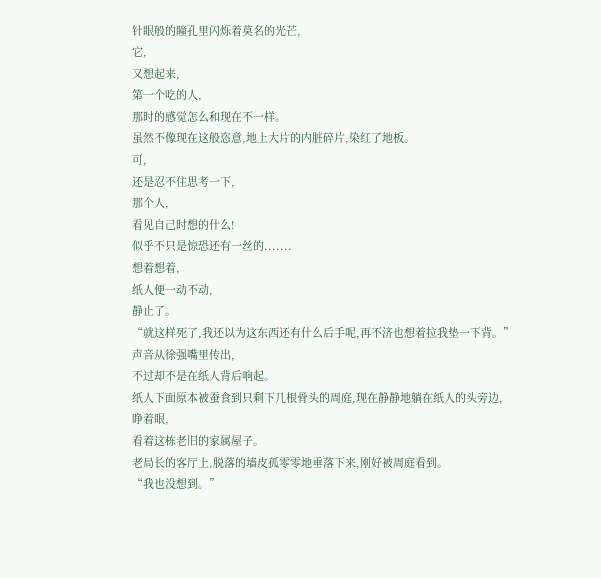针眼般的瞳孔里闪烁着莫名的光芒,
它,
又想起来,
第一个吃的人,
那时的感觉怎么和现在不一样。
虽然不像现在这般恣意,地上大片的内脏碎片,染红了地板。
可,
还是忍不住思考一下,
那个人,
看见自己时想的什么!
似乎不只是惊恐还有一丝的.......
想着想着,
纸人便一动不动,
静止了。
“就这样死了,我还以为这东西还有什么后手呢,再不济也想着拉我垫一下背。”
声音从徐强嘴里传出,
不过却不是在纸人背后响起。
纸人下面原本被蚕食到只剩下几根骨头的周庭,现在静静地躺在纸人的头旁边,
睁着眼,
看着这栋老旧的家属屋子。
老局长的客厅上,脱落的墙皮孤零零地垂落下来,刚好被周庭看到。
“我也没想到。”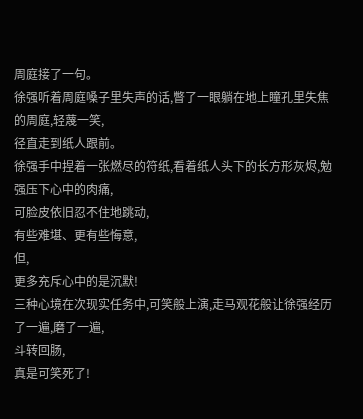周庭接了一句。
徐强听着周庭嗓子里失声的话,瞥了一眼躺在地上瞳孔里失焦的周庭,轻蔑一笑,
径直走到纸人跟前。
徐强手中捏着一张燃尽的符纸,看着纸人头下的长方形灰烬,勉强压下心中的肉痛,
可脸皮依旧忍不住地跳动,
有些难堪、更有些悔意,
但,
更多充斥心中的是沉默!
三种心境在次现实任务中,可笑般上演,走马观花般让徐强经历了一遍,磨了一遍,
斗转回肠,
真是可笑死了!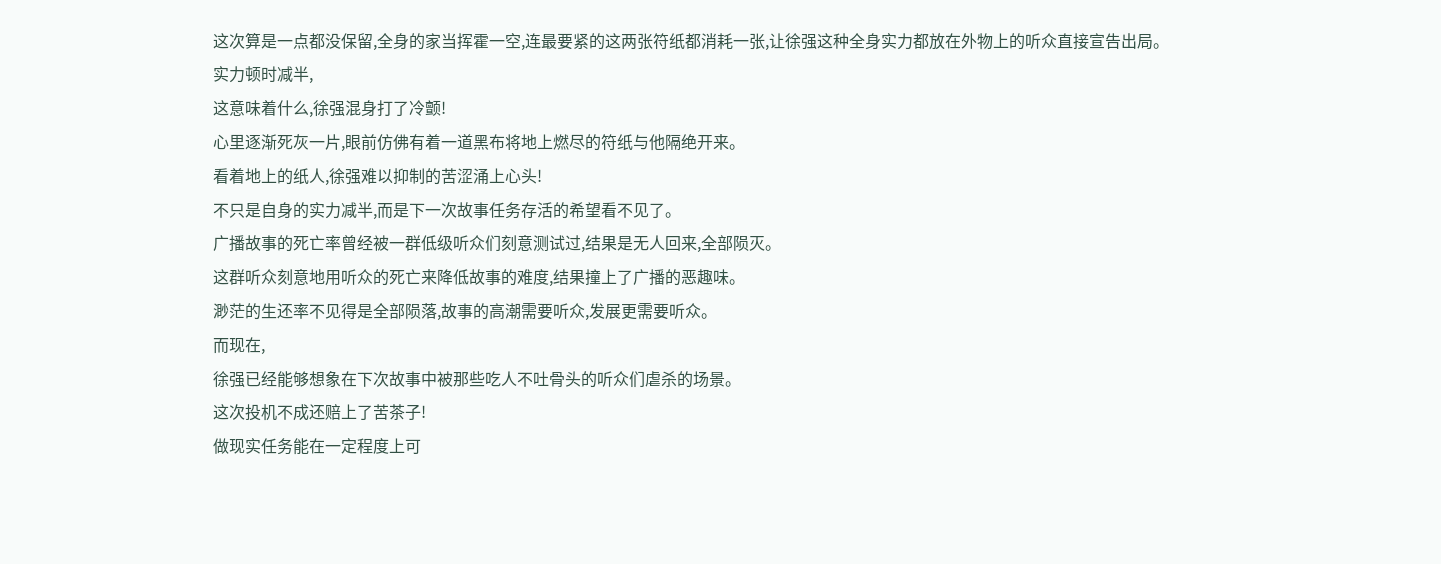这次算是一点都没保留,全身的家当挥霍一空,连最要紧的这两张符纸都消耗一张,让徐强这种全身实力都放在外物上的听众直接宣告出局。
实力顿时减半,
这意味着什么,徐强混身打了冷颤!
心里逐渐死灰一片,眼前仿佛有着一道黑布将地上燃尽的符纸与他隔绝开来。
看着地上的纸人,徐强难以抑制的苦涩涌上心头!
不只是自身的实力减半,而是下一次故事任务存活的希望看不见了。
广播故事的死亡率曾经被一群低级听众们刻意测试过,结果是无人回来,全部陨灭。
这群听众刻意地用听众的死亡来降低故事的难度,结果撞上了广播的恶趣味。
渺茫的生还率不见得是全部陨落,故事的高潮需要听众,发展更需要听众。
而现在,
徐强已经能够想象在下次故事中被那些吃人不吐骨头的听众们虐杀的场景。
这次投机不成还赔上了苦茶子!
做现实任务能在一定程度上可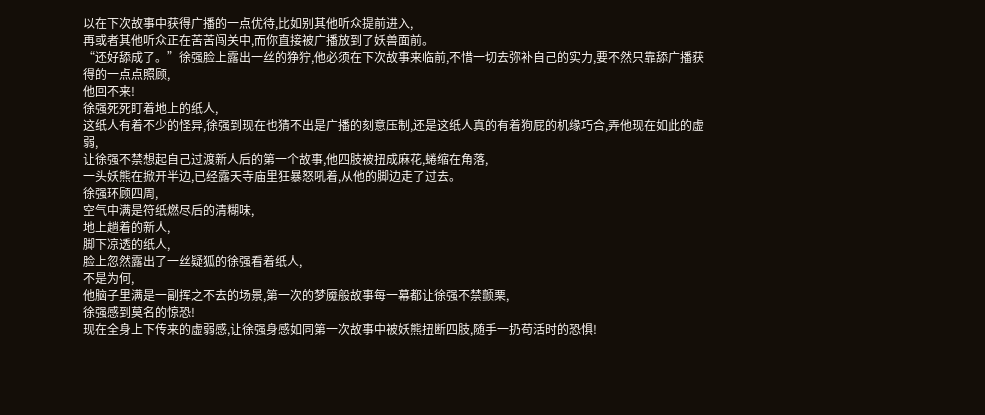以在下次故事中获得广播的一点优待,比如别其他听众提前进入,
再或者其他听众正在苦苦闯关中,而你直接被广播放到了妖兽面前。
“还好舔成了。”徐强脸上露出一丝的狰狞,他必须在下次故事来临前,不惜一切去弥补自己的实力,要不然只靠舔广播获得的一点点照顾,
他回不来!
徐强死死盯着地上的纸人,
这纸人有着不少的怪异,徐强到现在也猜不出是广播的刻意压制,还是这纸人真的有着狗屁的机缘巧合,弄他现在如此的虚弱,
让徐强不禁想起自己过渡新人后的第一个故事,他四肢被扭成麻花,蜷缩在角落,
一头妖熊在掀开半边,已经露天寺庙里狂暴怒吼着,从他的脚边走了过去。
徐强环顾四周,
空气中满是符纸燃尽后的清糊味,
地上趟着的新人,
脚下凉透的纸人,
脸上忽然露出了一丝疑狐的徐强看着纸人,
不是为何,
他脑子里满是一副挥之不去的场景,第一次的梦魇般故事每一幕都让徐强不禁颤栗,
徐强感到莫名的惊恐!
现在全身上下传来的虚弱感,让徐强身感如同第一次故事中被妖熊扭断四肢,随手一扔苟活时的恐惧!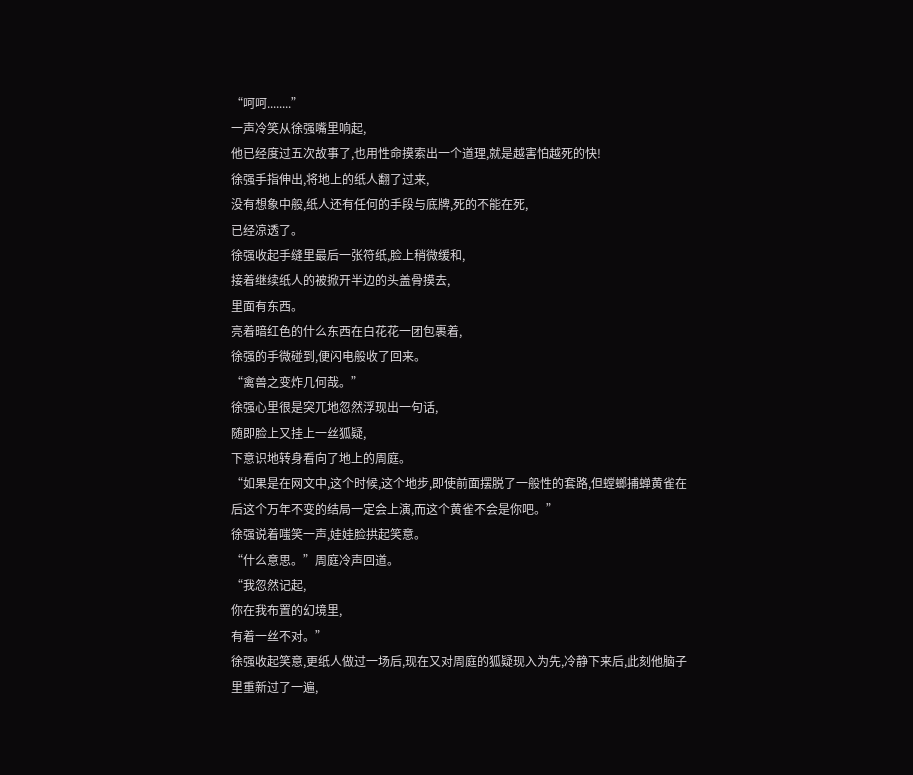“呵呵........”
一声冷笑从徐强嘴里响起,
他已经度过五次故事了,也用性命摸索出一个道理,就是越害怕越死的快!
徐强手指伸出,将地上的纸人翻了过来,
没有想象中般,纸人还有任何的手段与底牌,死的不能在死,
已经凉透了。
徐强收起手缝里最后一张符纸,脸上稍微缓和,
接着继续纸人的被掀开半边的头盖骨摸去,
里面有东西。
亮着暗红色的什么东西在白花花一团包裹着,
徐强的手微碰到,便闪电般收了回来。
“禽兽之变炸几何哉。”
徐强心里很是突兀地忽然浮现出一句话,
随即脸上又挂上一丝狐疑,
下意识地转身看向了地上的周庭。
“如果是在网文中,这个时候,这个地步,即使前面摆脱了一般性的套路,但螳螂捕蝉黄雀在后这个万年不变的结局一定会上演,而这个黄雀不会是你吧。”
徐强说着嗤笑一声,娃娃脸拱起笑意。
“什么意思。”周庭冷声回道。
“我忽然记起,
你在我布置的幻境里,
有着一丝不对。”
徐强收起笑意,更纸人做过一场后,现在又对周庭的狐疑现入为先,冷静下来后,此刻他脑子里重新过了一遍,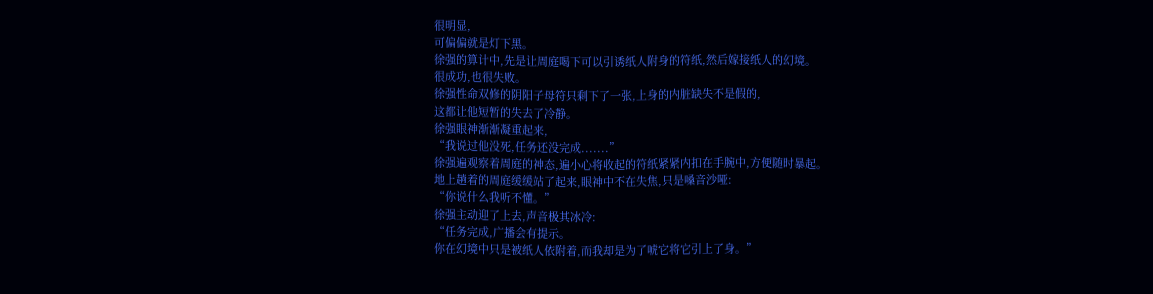很明显,
可偏偏就是灯下黑。
徐强的算计中,先是让周庭喝下可以引诱纸人附身的符纸,然后嫁接纸人的幻境。
很成功,也很失败。
徐强性命双修的阴阳子母符只剩下了一张,上身的内脏缺失不是假的,
这都让他短暂的失去了冷静。
徐强眼神渐渐凝重起来,
“我说过他没死,任务还没完成.......”
徐强遍观察着周庭的神态,遍小心将收起的符纸紧紧内扣在手腕中,方便随时暴起。
地上趟着的周庭缓缓站了起来,眼神中不在失焦,只是嗓音沙哑:
“你说什么我听不懂。”
徐强主动迎了上去,声音极其冰冷:
“任务完成,广播会有提示。
你在幻境中只是被纸人依附着,而我却是为了唬它将它引上了身。”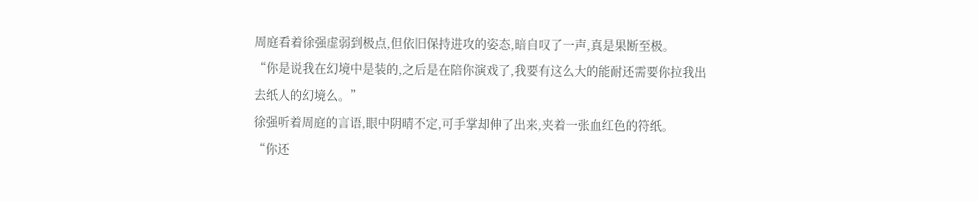周庭看着徐强虚弱到极点,但依旧保持进攻的姿态,暗自叹了一声,真是果断至极。
“你是说我在幻境中是装的,之后是在陪你演戏了,我要有这么大的能耐还需要你拉我出去纸人的幻境么。”
徐强听着周庭的言语,眼中阴晴不定,可手掌却伸了出来,夹着一张血红色的符纸。
“你还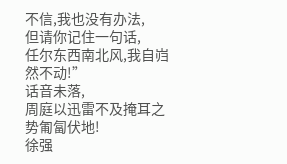不信,我也没有办法,
但请你记住一句话,
任尔东西南北风,我自岿然不动!”
话音未落,
周庭以迅雷不及掩耳之势匍匐伏地!
徐强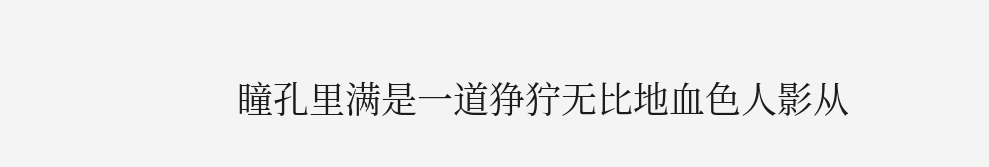瞳孔里满是一道狰狞无比地血色人影从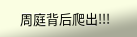周庭背后爬出!!!